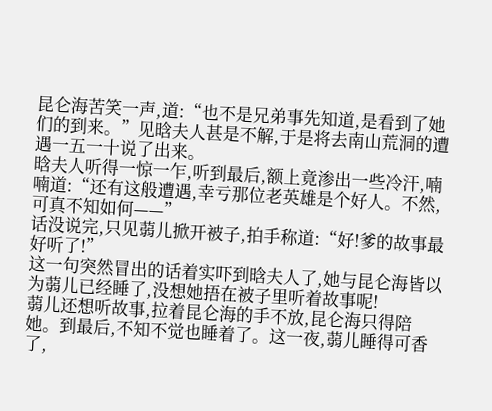昆仑海苦笑一声,道:“也不是兄弟事先知道,是看到了她们的到来。”见晗夫人甚是不解,于是将去南山荒洞的遭遇一五一十说了出来。
晗夫人听得一惊一乍,听到最后,额上竟渗出一些冷汗,喃喃道:“还有这般遭遇,幸亏那位老英雄是个好人。不然,可真不知如何——”
话没说完,只见蒻儿掀开被子,拍手称道:“好!爹的故事最好听了!”
这一句突然冒出的话着实吓到晗夫人了,她与昆仑海皆以为蒻儿已经睡了,没想她捂在被子里听着故事呢!
蒻儿还想听故事,拉着昆仑海的手不放,昆仑海只得陪她。到最后,不知不觉也睡着了。这一夜,蒻儿睡得可香了,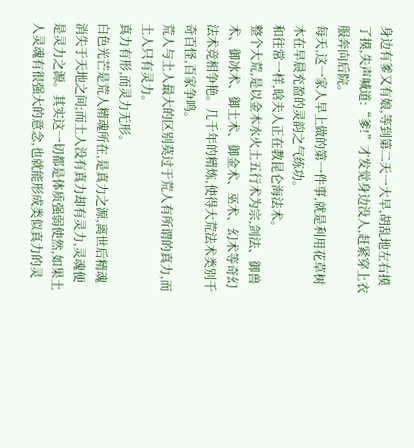身边有爹又有娘,等到第二天一大早,胡乱地左右摸了摸,失声喊道:“爹!”才发觉身边没人,赶紧穿上衣服奔向后院。
每天,这一家人早上做的第一件事,就是利用花草树木在早晨充盈的灵韵之气练功。
和往常一样,晗夫人正在教昆仑海法术。
整个大荒,是以金木水火土五行术为宗,剑法、御兽术、御冰术、御土术、御金术、巫术、幻术等奇幻法术竞相争艳。几千年的精炼,使得大荒法术类别千奇百怪,百家争鸣。
荒人与土人最大的区别莫过于荒人有所谓的真力,而土人只有灵力。
真力有形,而灵力无形。
白色光芒是荒人精魂所在,是真力之源,离世后精魂消失于天地之间;而土人没有真力却有灵力,灵魂便是灵力之源。其实这一切都是体质强弱使然,如果土人灵魂有很强大的意念,也就能形成类似真力的灵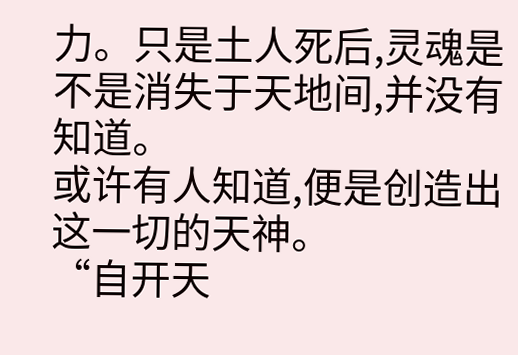力。只是土人死后,灵魂是不是消失于天地间,并没有知道。
或许有人知道,便是创造出这一切的天神。
“自开天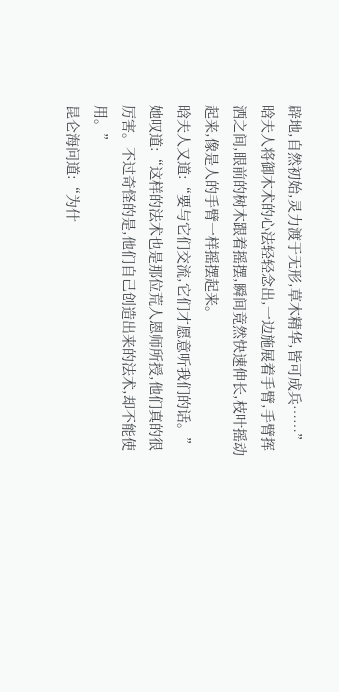辟地,自然初始,灵力渡于无形,草木精华,皆可成兵……”晗夫人将御木术的心法轻轻念出,一边施展着手臂,手臂挥洒之间,眼前的树木跟着摇摆,瞬间竟然快速伸长,枝叶摇动起来,像是人的手臂一样摇摆起来。
晗夫人又道:“要与它们交流,它们才愿意听我们的话。”她叹道:“这样的法术也是那位荒人恩师所授,他们真的很厉害。不过奇怪的是,他们自己创造出来的法术,却不能使用。”
昆仑海问道:“为什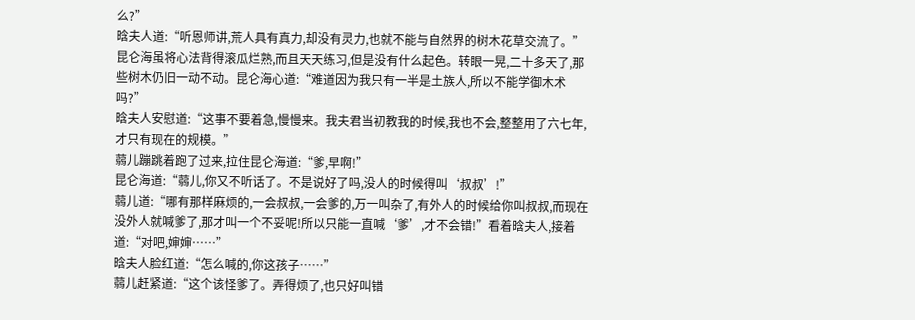么?”
晗夫人道:“听恩师讲,荒人具有真力,却没有灵力,也就不能与自然界的树木花草交流了。”
昆仑海虽将心法背得滚瓜烂熟,而且天天练习,但是没有什么起色。转眼一晃,二十多天了,那些树木仍旧一动不动。昆仑海心道:“难道因为我只有一半是土族人,所以不能学御木术吗?”
晗夫人安慰道:“这事不要着急,慢慢来。我夫君当初教我的时候,我也不会,整整用了六七年,才只有现在的规模。”
蒻儿蹦跳着跑了过来,拉住昆仑海道:“爹,早啊!”
昆仑海道:“蒻儿,你又不听话了。不是说好了吗,没人的时候得叫‘叔叔’!”
蒻儿道:“哪有那样麻烦的,一会叔叔,一会爹的,万一叫杂了,有外人的时候给你叫叔叔,而现在没外人就喊爹了,那才叫一个不妥呢!所以只能一直喊‘爹’,才不会错!”看着晗夫人,接着道:“对吧,婶婶……”
晗夫人脸红道:“怎么喊的,你这孩子……”
蒻儿赶紧道:“这个该怪爹了。弄得烦了,也只好叫错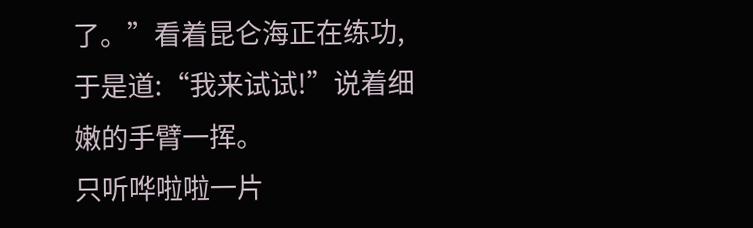了。”看着昆仑海正在练功,于是道:“我来试试!”说着细嫩的手臂一挥。
只听哗啦啦一片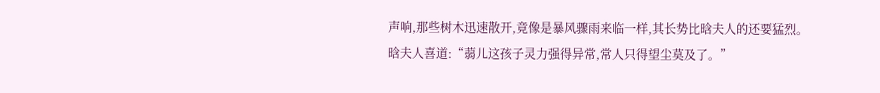声响,那些树木迅速散开,竟像是暴风骤雨来临一样,其长势比晗夫人的还要猛烈。
晗夫人喜道:“蒻儿这孩子灵力强得异常,常人只得望尘莫及了。”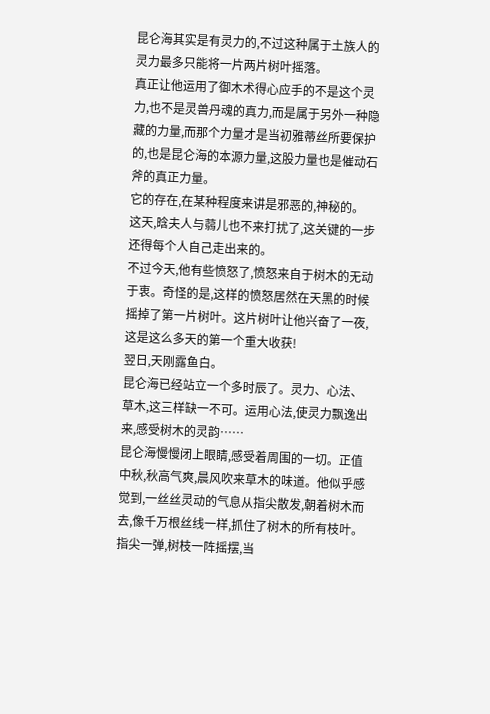昆仑海其实是有灵力的,不过这种属于土族人的灵力最多只能将一片两片树叶摇落。
真正让他运用了御木术得心应手的不是这个灵力,也不是灵兽丹魂的真力,而是属于另外一种隐藏的力量,而那个力量才是当初雅蒂丝所要保护的,也是昆仑海的本源力量,这股力量也是催动石斧的真正力量。
它的存在,在某种程度来讲是邪恶的,神秘的。
这天,晗夫人与蒻儿也不来打扰了,这关键的一步还得每个人自己走出来的。
不过今天,他有些愤怒了,愤怒来自于树木的无动于衷。奇怪的是,这样的愤怒居然在天黑的时候摇掉了第一片树叶。这片树叶让他兴奋了一夜,这是这么多天的第一个重大收获!
翌日,天刚露鱼白。
昆仑海已经站立一个多时辰了。灵力、心法、草木,这三样缺一不可。运用心法,使灵力飘逸出来,感受树木的灵韵……
昆仑海慢慢闭上眼睛,感受着周围的一切。正值中秋,秋高气爽,晨风吹来草木的味道。他似乎感觉到,一丝丝灵动的气息从指尖散发,朝着树木而去,像千万根丝线一样,抓住了树木的所有枝叶。指尖一弹,树枝一阵摇摆,当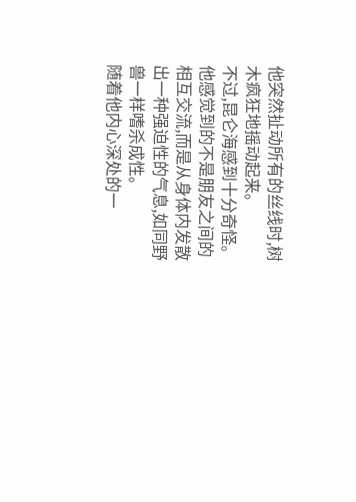他突然扯动所有的丝线时,树木疯狂地摇动起来。
不过,昆仑海感到十分奇怪。他感觉到的不是朋友之间的相互交流,而是从身体内发散出一种强迫性的气息,如同野兽一样嗜杀成性。
随着他内心深处的一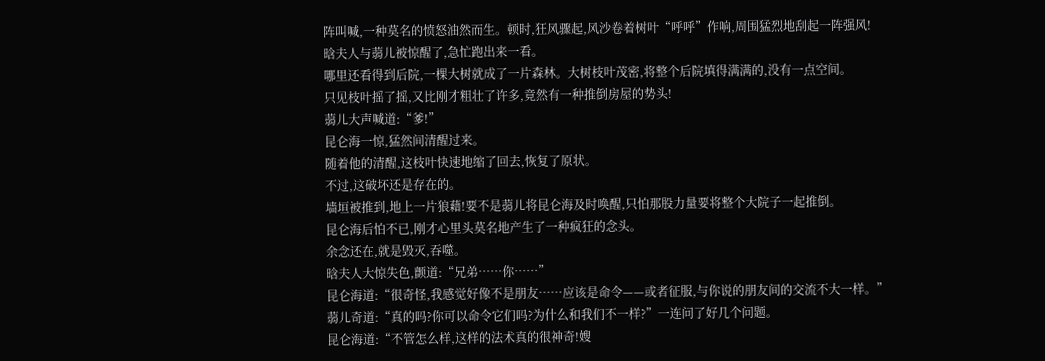阵叫喊,一种莫名的愤怒油然而生。顿时,狂风骤起,风沙卷着树叶“呼呼”作响,周围猛烈地刮起一阵强风!
晗夫人与蒻儿被惊醒了,急忙跑出来一看。
哪里还看得到后院,一棵大树就成了一片森林。大树枝叶茂密,将整个后院填得满满的,没有一点空间。
只见枝叶摇了摇,又比刚才粗壮了许多,竟然有一种推倒房屋的势头!
蒻儿大声喊道:“爹!”
昆仑海一惊,猛然间清醒过来。
随着他的清醒,这枝叶快速地缩了回去,恢复了原状。
不过,这破坏还是存在的。
墙垣被推到,地上一片狼藉!要不是蒻儿将昆仑海及时唤醒,只怕那股力量要将整个大院子一起推倒。
昆仑海后怕不已,刚才心里头莫名地产生了一种疯狂的念头。
余念还在,就是毁灭,吞噬。
晗夫人大惊失色,颤道:“兄弟……你……”
昆仑海道:“很奇怪,我感觉好像不是朋友……应该是命令——或者征服,与你说的朋友间的交流不大一样。”
蒻儿奇道:“真的吗?你可以命令它们吗?为什么和我们不一样?”一连问了好几个问题。
昆仑海道:“不管怎么样,这样的法术真的很神奇!嫂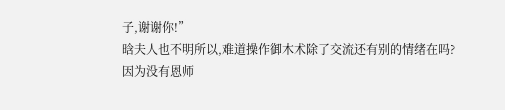子,谢谢你!”
晗夫人也不明所以,难道操作御木术除了交流还有别的情绪在吗?
因为没有恩师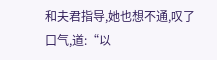和夫君指导,她也想不通,叹了口气,道:“以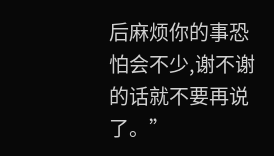后麻烦你的事恐怕会不少,谢不谢的话就不要再说了。”